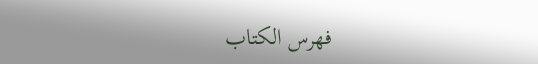فهرس الكتاب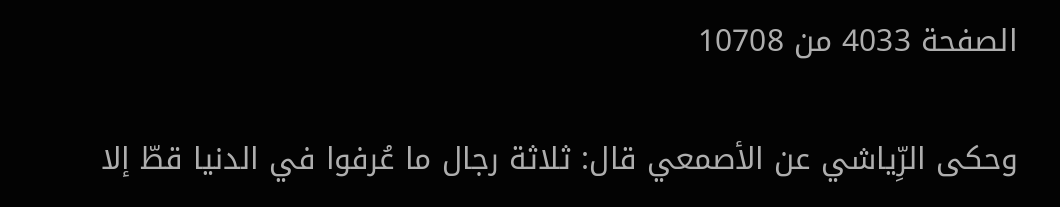الصفحة 4033 من 10708

وحكى الرِّياشي عن الأصمعي قال: ثلاثة رجال ما عُرفوا في الدنيا قطّ إلا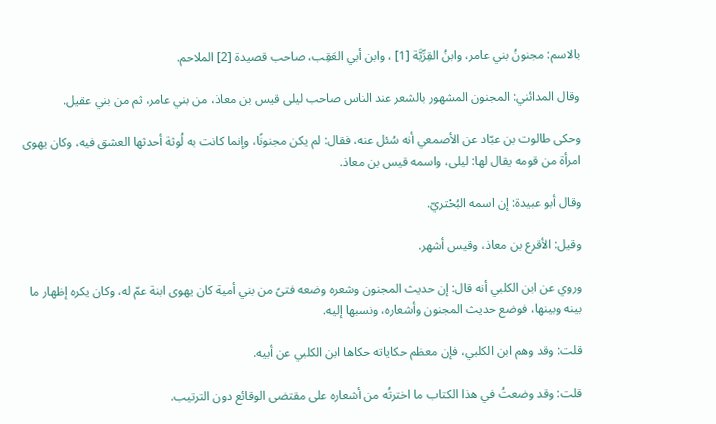بالاسم: مجنونُ بني عامر، وابنُ القِرِّيَّة [1] ، وابن أبي العَقِب، صاحب قصيدة [2] الملاحم.

وقال المدائني: المجنون المشهور بالشعر عند الناس صاحب ليلى قيس بن معاذ، من بني عامر، ثم من بني عقيل.

وحكى طالوت بن عبّاد عن الأصمعي أنه سُئل عنه، فقال: لم يكن مجنونًا، وإنما كانت به لُوثة أحدثها العشق فيه، وكان يهوى امرأة من قومه يقال لها: ليلى، واسمه قيس بن معاذ.

وقال أبو عبيدة: إن اسمه البُحْتريّ.

وقيل: الأقرع بن معاذ، وقيس أشهر.

وروي عن ابن الكلبي أنه قال: إن حديث المجنون وشعره وضعه فتىً من بني أمية كان يهوى ابنة عمّ له، وكان يكره إظهار ما بينه وبينها، فوضع حديث المجنون وأشعاره، ونسبها إليه.

قلت: وقد وهم ابن الكلبي، فإن معظم حكاياته حكاها ابن الكلبي عن أبيه.

قلت: وقد وضعتُ في هذا الكتاب ما اخترتُه من أشعاره على مقتضى الوقائع دون الترتيب.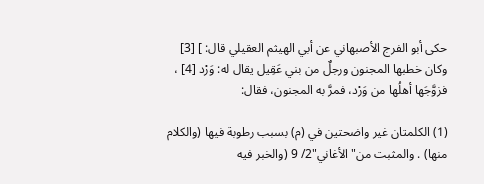حكى أبو الفرج الأصبهاني عن أبي الهيثم العقيلي قال: ] [3] وكان خطبها المجنون ورجلٌ من بني عَقِيل يقال له: وَرْد [4] ، فزوَّجَها أهلُها من وَرْد، فمرَّ به المجنون، فقال:

(1) الكلمتان غير واضحتين في (م) بسبب رطوبة فيها (والكلام منها) . والمثبت من"الأغاني"2/ 9 (والخبر فيه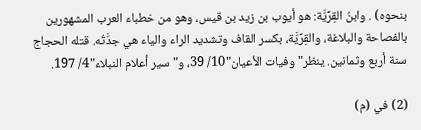بنحوه) . وابنُ القِرِّيَّة: هو أيوب بن زيد بن قيس، وهو من خطباء العرب المشهورين بالفصاحة والبلاغة، والقِرِّيَّة، بكسر القاف وتشديد الراء والياء هي جدَّتُه. قتله الحجاج سنة أربع وثمانين. ينظر"وفيات الأعيان"10/ 39، و"سير أعلام النبلاء"4/ 197.

(2) في (م)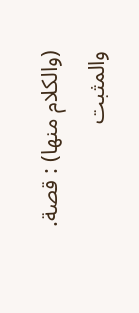(والكلام منها) : قصة. والمثبت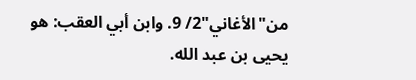من"الأغاني"2/ 9. وابن أبي العقب: هو يحيى بن عبد الله.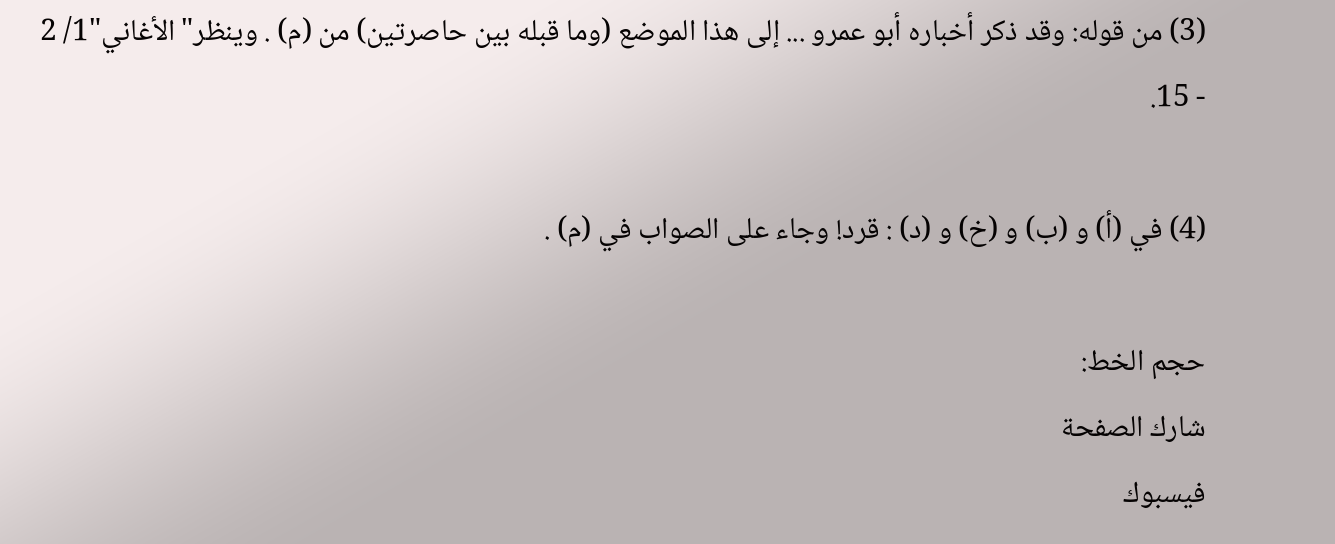(3) من قوله: وقد ذكر أخباره أبو عمرو ... إلى هذا الموضع (وما قبله بين حاصرتين) من (م) . وينظر"الأغاني"1/ 2 - 15.

(4) في (أ) و (ب) و (خ) و (د) : قرد! وجاء على الصواب في (م) .

حجم الخط:
شارك الصفحة
فيسبوك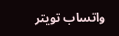واتساب تويتر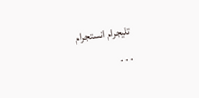تليجرام انستجرام
. . .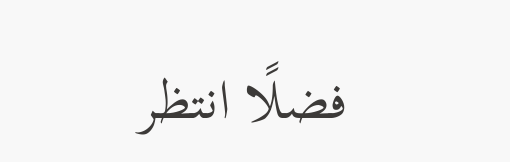فضلًا انتظر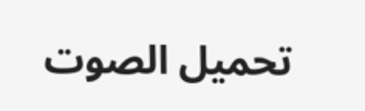تحميل الصوت